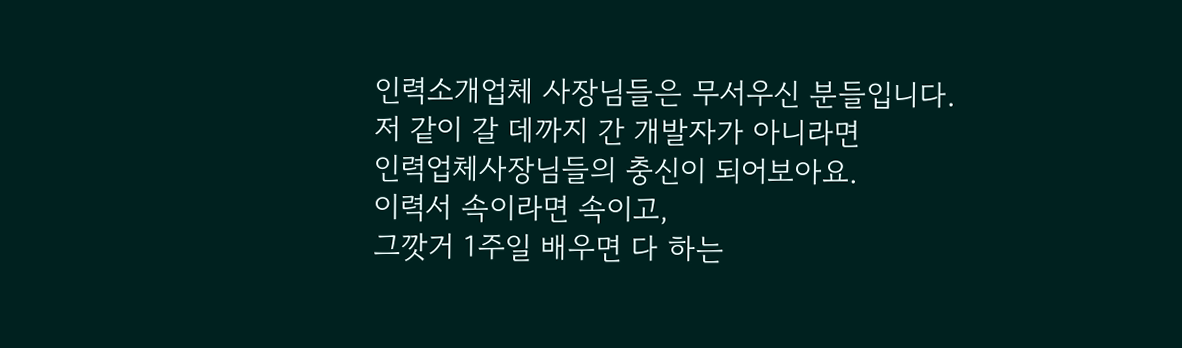인력소개업체 사장님들은 무서우신 분들입니다.
저 같이 갈 데까지 간 개발자가 아니라면
인력업체사장님들의 충신이 되어보아요.
이력서 속이라면 속이고,
그깟거 1주일 배우면 다 하는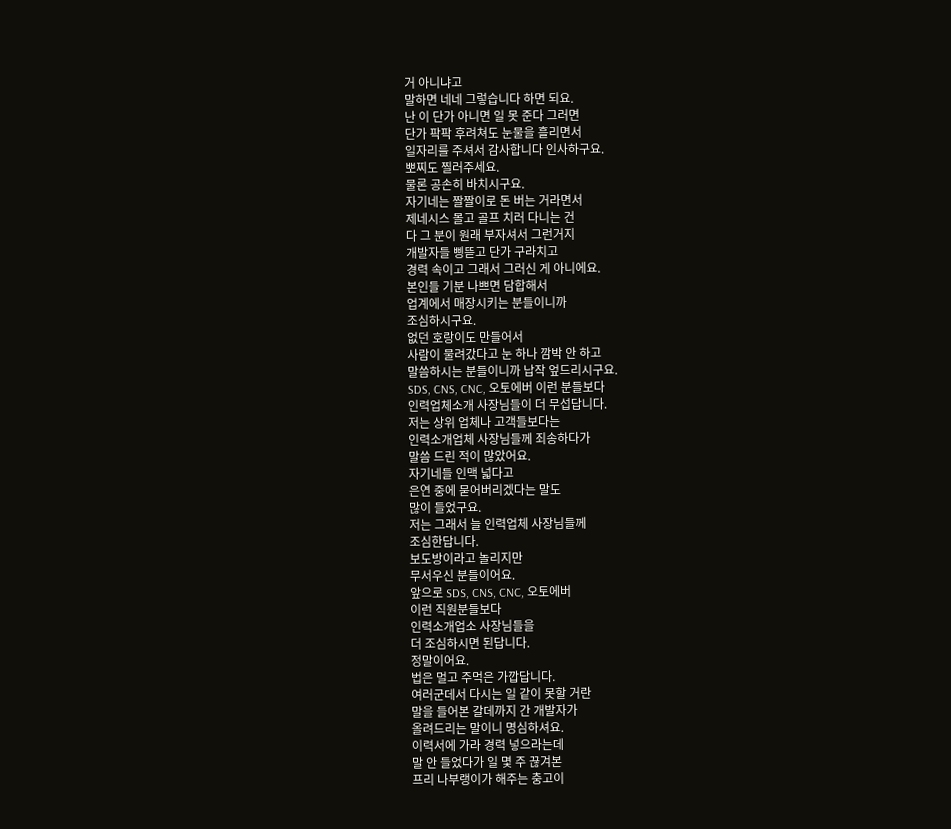거 아니냐고
말하면 네네 그렇습니다 하면 되요.
난 이 단가 아니면 일 못 준다 그러면
단가 팍팍 후려쳐도 눈물을 흘리면서
일자리를 주셔서 감사합니다 인사하구요.
뽀찌도 찔러주세요.
물론 공손히 바치시구요.
자기네는 짤짤이로 돈 버는 거라면서
제네시스 몰고 골프 치러 다니는 건
다 그 분이 원래 부자셔서 그런거지
개발자들 삥뜯고 단가 구라치고
경력 속이고 그래서 그러신 게 아니에요.
본인들 기분 나쁘면 담합해서
업계에서 매장시키는 분들이니까
조심하시구요.
없던 호랑이도 만들어서
사람이 물려갔다고 눈 하나 깜박 안 하고
말씀하시는 분들이니까 납작 엎드리시구요.
SDS, CNS, CNC, 오토에버 이런 분들보다
인력업체소개 사장님들이 더 무섭답니다.
저는 상위 업체나 고객들보다는
인력소개업체 사장님들께 죄송하다가
말씀 드린 적이 많았어요.
자기네들 인맥 넓다고
은연 중에 묻어버리겠다는 말도
많이 들었구요.
저는 그래서 늘 인력업체 사장님들께
조심한답니다.
보도방이라고 놀리지만
무서우신 분들이어요.
앞으로 SDS, CNS, CNC, 오토에버
이런 직원분들보다
인력소개업소 사장님들을
더 조심하시면 된답니다.
정말이어요.
법은 멀고 주먹은 가깝답니다.
여러군데서 다시는 일 같이 못할 거란
말을 들어본 갈데까지 간 개발자가
올려드리는 말이니 명심하셔요.
이력서에 가라 경력 넣으라는데
말 안 들었다가 일 몇 주 끊겨본
프리 나부랭이가 해주는 충고이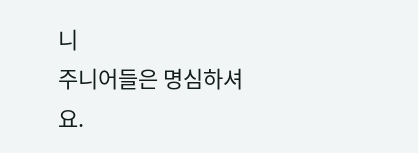니
주니어들은 명심하셔요.